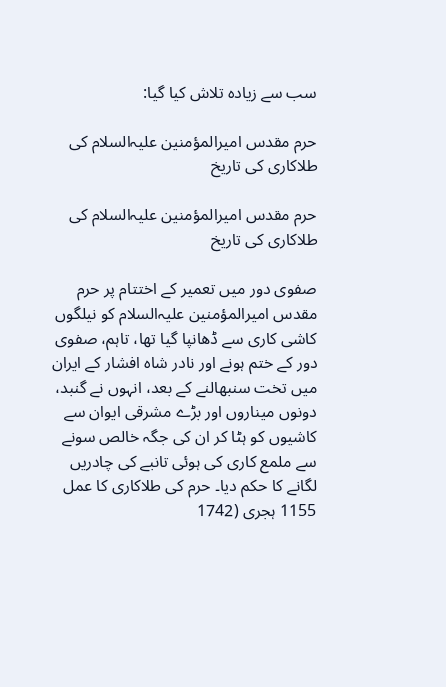سب سے زیادہ تلاش کیا گیا:

حرم مقدس امیرالمؤمنین علیہ‌السلام کی طلاکاری کی تاریخ

حرم مقدس امیرالمؤمنین علیہ‌السلام کی طلاکاری کی تاریخ

صفوی دور میں تعمیر کے اختتام پر حرم مقدس امیرالمؤمنین علیہ‌السلام کو نیلگوں کاشی کاری سے ڈھانپا گیا تھا، تاہم، صفوی دور کے ختم ہونے اور نادر شاہ افشار کے ایران میں تخت سنبھالنے کے بعد، انہوں نے گنبد، دونوں میناروں اور بڑے مشرقی ایوان سے کاشیوں کو ہٹا کر ان کی جگہ خالص سونے سے ملمع کاری کی ہوئی تانبے کی چادریں لگانے کا حکم دیا۔ حرم کی طلاکاری کا عمل 1155 ہجری (1742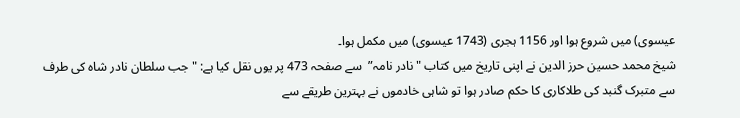عیسوی) میں شروع ہوا اور 1156 ہجری (1743 عیسوی) میں مکمل ہوا۔
شیخ محمد حسین حرز الدین نے اپنی تاریخ میں کتاب "نادر نامہ”  سے صفحہ 473 پر یوں نقل کیا ہے: "جب سلطان نادر شاہ کی طرف سے متبرک گنبد کی طلاکاری کا حکم صادر ہوا تو شاہی خادموں نے بہترین طریقے سے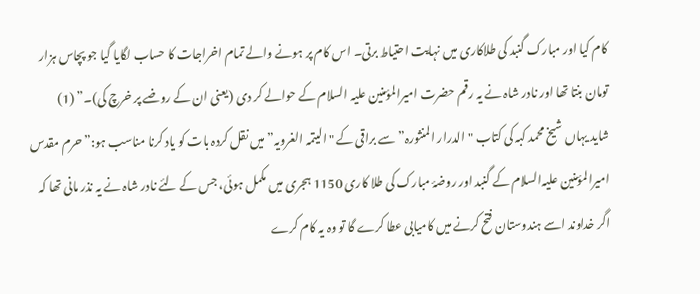کام کیا اور مبارک گنبد کی طلاکاری میں نہایت احتیاط برتی۔ اس کام پر ہونے والے تمام اخراجات کا حساب لگایا گیا جو پچاس ہزار تومان بنتا تھا اور نادر شاہ نے یہ رقم حضرت امیرالمؤمنین علیہ السلام کے حوالے کر دی (یعنی ان کے روضے پر خرچ کی)۔” (1)
شاید یہاں شیخ محمد کبہ کی کتاب "الدرار المنثورہ” سے براقی کے "الیتمہ الغرویہ”میں نقل کردہ بات کو یاد کرنا مناسب ہو:”حرم مقدس امیرالمؤمنین علیہ‌السلام کے گنبد اور روضۂ مبارک کی طلا کاری 1150 ہجری میں مکمل ہوئی، جس کے لئے نادر شاہ نے یہ نذر مانی تھا کہ اگر خداوند اسے ہندوستان فتح کرنے میں کامیابی عطا کرے گا تو وہ یہ کام کرے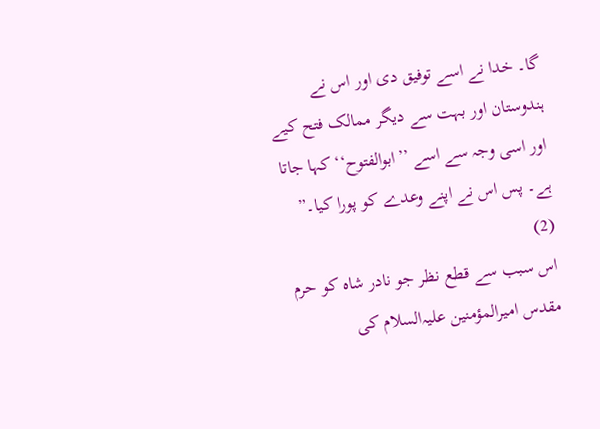گا۔ خدا نے اسے توفیق دی اور اس نے ہندوستان اور بہت سے دیگر ممالک فتح کیے اور اسی وجہ سے اسے ’’ابوالفتوح‘‘ کہا جاتا ہے۔ پس اس نے اپنے وعدے کو پورا کیا۔” (2)
اس سبب سے قطع نظر جو نادر شاہ کو حرم مقدس امیرالمؤمنین علیہ‌السلام کی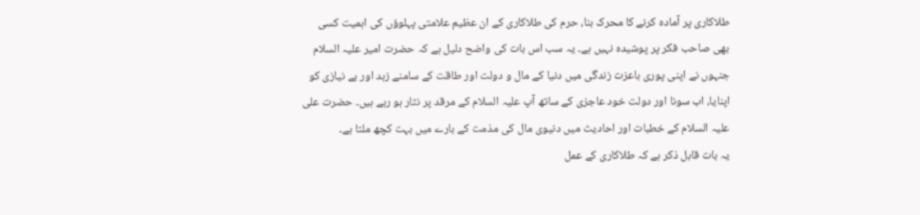طلاکاری پر آمادہ کرنے کا محرک بنا، حرم کی طلاکاری کے ان عظیم علامتی پہلوؤں کی اہمیت کسی بھی صاحب فکر پر پوشیدہ نہیں ہے۔ یہ سب اس بات کی واضح دلیل ہے کہ حضرت امیر علیہ السلام جنہوں نے اپنی پوری باعزت زندگی میں دنیا کے مال و دولت اور طاقت کے سامنے زہد اور بے نیازی کو اپنایا، اب سونا اور دولت خود عاجزی کے ساتھ آپ علیہ السلام کے مرقد پر نثار ہو رہے ہیں۔ حضرت علی علیہ السلام کے خطبات اور احادیث میں دنیوی مال کی مذمت کے بارے میں بہت کچھ ملتا ہے۔
یہ بات قابل ذکر ہے کہ طلاکاری کے عمل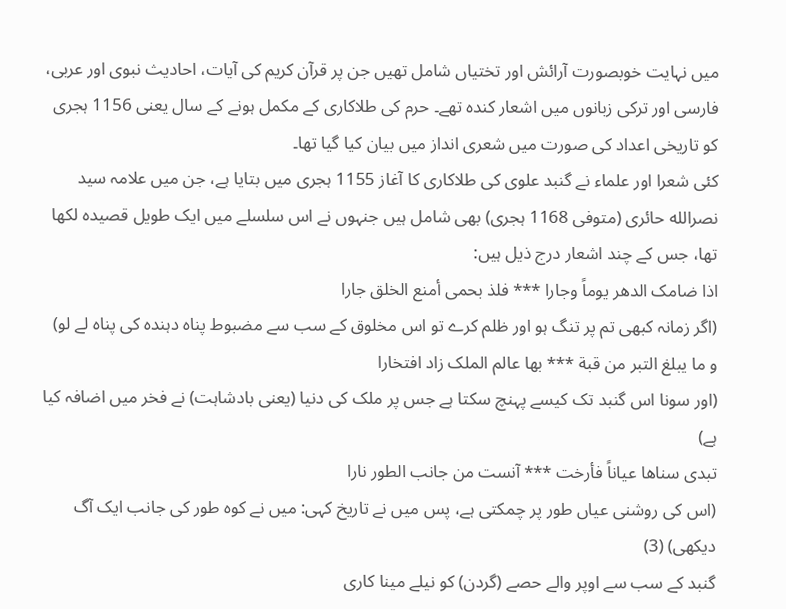میں نہایت خوبصورت آرائش اور تختیاں شامل تھیں جن پر قرآن کریم کی آیات، احادیث نبوی اور عربی، فارسی اور ترکی زبانوں میں اشعار کندہ تھے۔ حرم کی طلاکاری کے مکمل ہونے کے سال یعنی 1156 ہجری کو تاریخی اعداد کی صورت میں شعری انداز میں بیان کیا گیا تھا۔
کئی شعرا اور علماء نے گنبد علوی کی طلاکاری کا آغاز 1155 ہجری میں بتایا ہے، جن میں علامہ سید نصرالله حائری (متوفی 1168 ہجری) بھی شامل ہیں جنہوں نے اس سلسلے میں ایک طویل قصیدہ لکھا تھا، جس کے چند اشعار درج ذیل ہیں:
اذا ضامک الدهر یوماً وجارا *** فلذ بحمى أمنع الخلق جارا
(اگر زمانہ کبھی تم پر تنگ ہو اور ظلم کرے تو اس مخلوق کے سب سے مضبوط پناہ دہندہ کی پناہ لے لو)
و ما یبلغ التبر من قبة *** بها عالم الملک زاد افتخارا
(اور سونا اس گنبد تک کیسے پہنچ سکتا ہے جس پر ملک کی دنیا (یعنی بادشاہت) نے فخر میں اضافہ کیا ہے)
تبدی سناها عیاناً فأرخت *** آنست من جانب الطور نارا
(اس کی روشنی عیاں طور پر چمکتی ہے، پس میں نے تاریخ کہی: میں نے کوہ طور کی جانب ایک آگ دیکھی) (3)
گنبد کے سب سے اوپر والے حصے (گردن) کو نیلے مینا کاری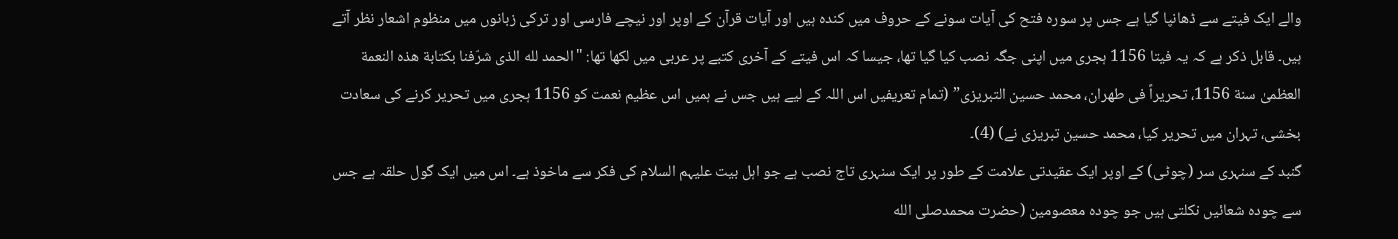والے ایک فیتے سے ڈھانپا گیا ہے جس پر سورہ فتح کی آیات سونے کے حروف میں کندہ ہیں اور آیات قرآن کے اوپر اور نیچے فارسی اور ترکی زبانوں میں منظوم اشعار نظر آتے ہیں۔ قابل ذکر ہے کہ یہ فیتا 1156 ہجری میں اپنی جگہ نصب کیا گیا تھا، جیسا کہ اس فیتے کے آخری کتبے پر عربی میں لکھا تھا: "الحمد لله الذی شرّفنا بکتابة هذه النعمة العظمیٰ سنة 1156، تحریراً فی طهران، محمد حسین التبریزی” (تمام تعریفیں اس اللہ کے لیے ہیں جس نے ہمیں اس عظیم نعمت کو 1156 ہجری میں تحریر کرنے کی سعادت بخشی، تہران میں تحریر کیا، محمد حسین تبریزی نے) (4)۔
گنبد کے سنہری سر (چوٹی) کے اوپر ایک عقیدتی علامت کے طور پر ایک سنہری تاج نصب ہے جو اہل بیت علیہم السلام کی فکر سے ماخوذ ہے۔ اس میں ایک گول حلقہ ہے جس سے چودہ شعائیں نکلتی ہیں جو چودہ معصومین (حضرت محمدصلى الله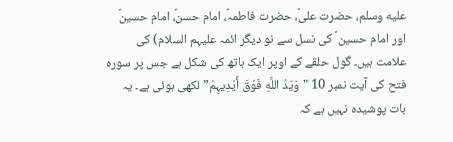عليه وسلم، حضرت علیؑ، حضرت فاطمہؑ، امام حسنؑ، امام حسینؑ اور امام حسین ؑ کی نسل سے نو دیگر ائمہ علیہم السلام) کی علامت ہیں۔ گول حلقے کے اوپر ایک ہاتھ کی شکل ہے جس پر سورہ فتح کی آیت نمبر 10 "وَیَدُ اللَّهِ فَوْقَ أَیْدِیہِمْ” لکھی ہوئی ہے۔ یہ بات پوشیدہ نہیں ہے کہ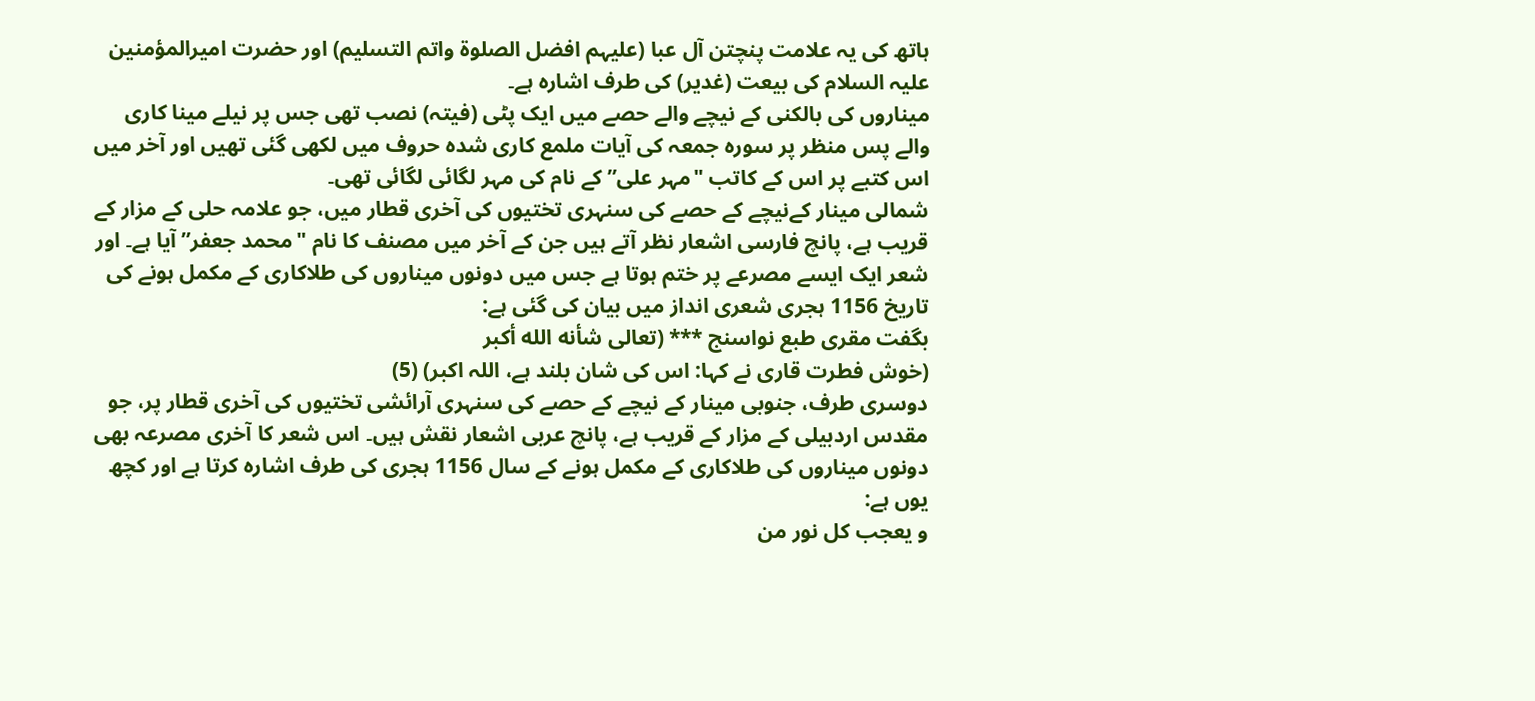ہاتھ کی یہ علامت پنچتن آل عبا (علیہم افضل الصلوة واتم التسلیم) اور حضرت امیرالمؤمنین علیہ السلام کی بیعت (غدیر) کی طرف اشارہ ہے۔
میناروں کی بالکنی کے نیچے والے حصے میں ایک پٹی (فیتہ) نصب تھی جس پر نیلے مینا کاری والے پس منظر پر سورہ جمعہ کی آیات ملمع کاری شدہ حروف میں لکھی گئی تھیں اور آخر میں اس کتبے پر اس کے کاتب "مہر علی” کے نام کی مہر لگائی لگائی تھی۔
شمالی مینار کےنیچے کے حصے کی سنہری تختیوں کی آخری قطار میں، جو علامہ حلی کے مزار کے قریب ہے، پانچ فارسی اشعار نظر آتے ہیں جن کے آخر میں مصنف کا نام "محمد جعفر” آیا ہے۔ اور شعر ایک ایسے مصرعے پر ختم ہوتا ہے جس میں دونوں میناروں کی طلاکاری کے مکمل ہونے کی تاریخ 1156 ہجری شعری انداز میں بیان کی گئی ہے:
بگفت مقری طبع نواسنج *** (تعالى شأنه الله أكبر
(خوش فطرت قاری نے کہا: اس کی شان بلند ہے، اللہ اکبر) (5)
دوسری طرف، جنوبی مینار کے نیچے کے حصے کی سنہری آرائشی تختیوں کی آخری قطار پر، جو مقدس اردبیلی کے مزار کے قریب ہے، پانچ عربی اشعار نقش ہیں۔ اس شعر کا آخری مصرعہ بھی دونوں میناروں کی طلاکاری کے مکمل ہونے کے سال 1156 ہجری کی طرف اشارہ کرتا ہے اور کچھ یوں ہے:
و یعجب کل نور من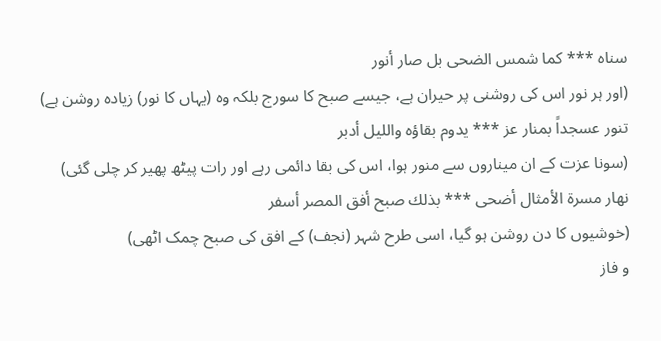سناه *** کما شمس الضحی بل صار أنور
(اور ہر نور اس کی روشنی پر حیران ہے، جیسے صبح کا سورج بلکہ وہ (یہاں کا نور) زیادہ روشن ہے)
تنور عسجداً بمنار عز *** یدوم بقاؤه واللیل أدبر
(سونا عزت کے ان میناروں سے منور ہوا، اس کی بقا دائمی رہے اور رات پیٹھ پھیر کر چلی گئی)
نهار مسرة الأمثال أضحی *** بذلك صبح أفق المصر أسفر
(خوشیوں کا دن روشن ہو گیا، اسی طرح شہر (نجف) کے افق کی صبح چمک اٹھی)
و فاز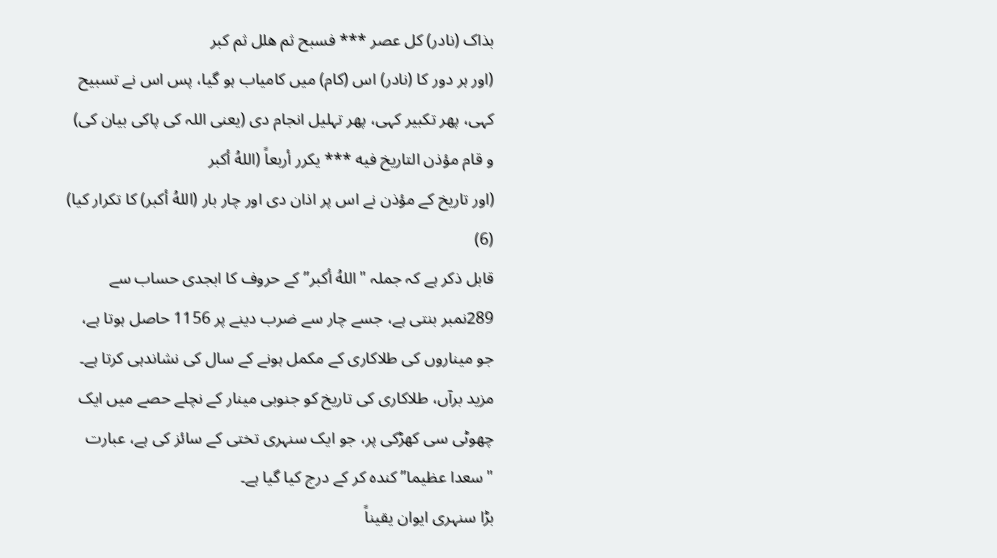بذاک (نادر) کل عصر *** فسبح ثم هلل ثم کبر
(اور ہر دور کا (نادر) اس (کام) میں کامیاب ہو گیا، پس اس نے تسبیح کہی، پھر تکبیر کہی، پھر تہلیل انجام دی (یعنی اللہ کی پاکی بیان کی)
و قام مؤذن التاریخ فيه *** یکرر أربعاً (اللهُ أکبر
(اور تاریخ کے مؤذن نے اس پر اذان دی اور چار بار (اللهُ أکبر) کا تکرار کیا) (6)
قابل ذکر ہے کہ جملہ "اللهُ أکبر” کے حروف کا ابجدی حساب سے 289نمبر بنتی ہے، جسے چار سے ضرب دینے پر 1156 حاصل ہوتا ہے، جو میناروں کی طلاکاری کے مکمل ہونے کے سال کی نشاندہی کرتا ہے۔ مزید برآں، طلاکاری کی تاریخ کو جنوبی مینار کے نچلے حصے میں ایک چھوٹی سی کھڑکی پر، جو ایک سنہری تختی کے سائز کی ہے، عبارت "سعدا عظیما”کندہ کر کے درج کیا گیا ہے۔
بڑا سنہری ایوان یقیناً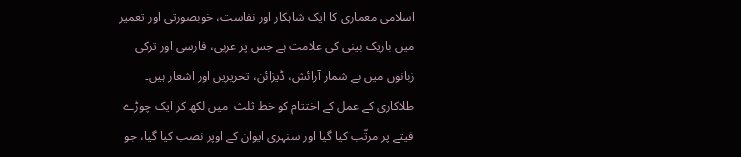اسلامی معماری کا ایک شاہکار اور نفاست، خوبصورتی اور تعمیر میں باریک بینی کی علامت ہے جس پر عربی، فارسی اور ترکی زبانوں میں بے شمار آرائش، ڈیزائن، تحریریں اور اشعار ہیں۔ طلاکاری کے عمل کے اختتام کو خط ثلث  میں لکھ کر ایک چوڑے فیتے پر مرتّب کیا گیا اور سنہری ایوان کے اوپر نصب کیا گیا، جو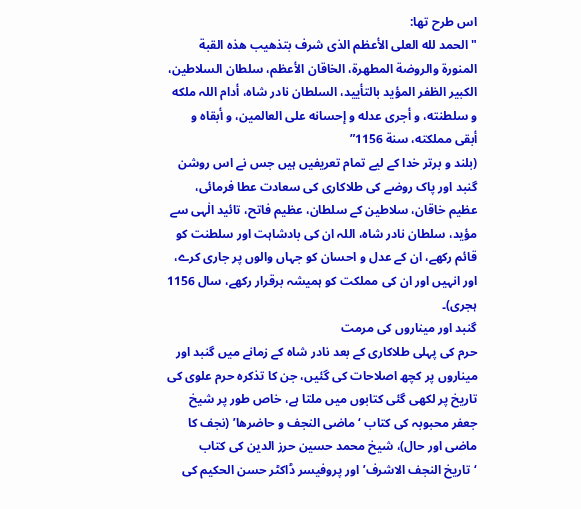اس طرح تھا:
"الحمد لله العلی الأعظم الذی شرف بتذهیب هذه القبة المنورة والروضة المطهرة، الخاقان الأعظم، سلطان السلاطین، الکبیر الظفر المؤید بالتأیید، السلطان نادر شاہ، أدام اللہ ملکه و سلطنته، و أجرى عدله و إحسانه على العالمین، و أبقاه و أبقى مملکته، سنة 1156”
(بلند و برتر خدا کے لیے تمام تعریفیں ہیں جس نے اس روشن گنبد اور پاک روضے کی طلاکاری کی سعادت عطا فرمائی، عظیم خاقان، سلاطین کے سلطان، عظیم فاتح، تائید الٰہی سے مؤید، سلطان نادر شاہ، اللہ ان کی بادشاہت اور سلطنت کو قائم رکھے، ان کے عدل و احسان کو جہاں والوں پر جاری کرے، اور انہیں اور ان کی مملکت کو ہمیشہ برقرار رکھے، سال 1156 ہجری)۔
گنبد اور میناروں کی مرمت
حرم کی پہلی طلاکاری کے بعد نادر شاہ کے زمانے میں گنبد اور میناروں پر کچھ اصلاحات کی گئیں، جن کا تذکرہ حرم علوی کی تاریخ پر لکھی گئی کتابوں میں ملتا ہے، خاص طور پر شیخ جعفر محبوبہ کی کتاب ‘ماضی النجف و حاضرها’ (نجف کا ماضی اور حال)، شیخ محمد حسین حرز الدین کی کتاب ‘تاریخ النجف الاشرف’ اور پروفیسر ڈاکٹر حسن الحکیم کی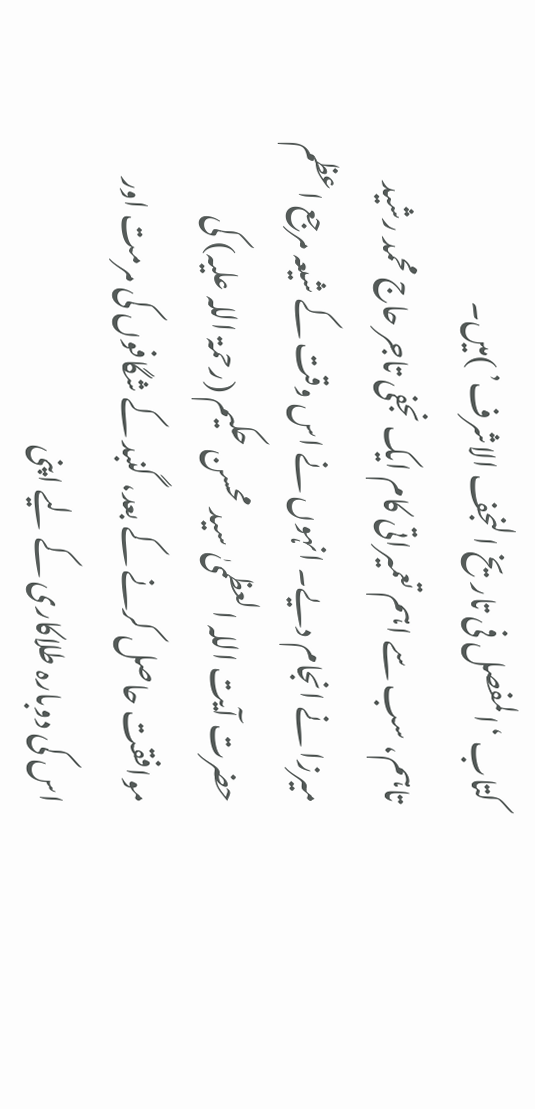کتاب ‘المفصل فی تاریخ النجف الاشرف’ )میں۔
تاہم، سب سے اہم تعمیراتی کام ایک نجفی تاجر حاج محمد رشید میرزا نے انجام دیے۔ انہوں نے اس وقت کے شیعہ مرجع اعظم حضرت آیت اللہ العظمیٰ سید محسن حکیم (رحمۃ اللہ علیہ) کی موافقت حاصل کرنے کے بعد، گنبد کے شگافوں کی مرمت اور اس کی دوبارہ طلاکاری کے لیے اپنی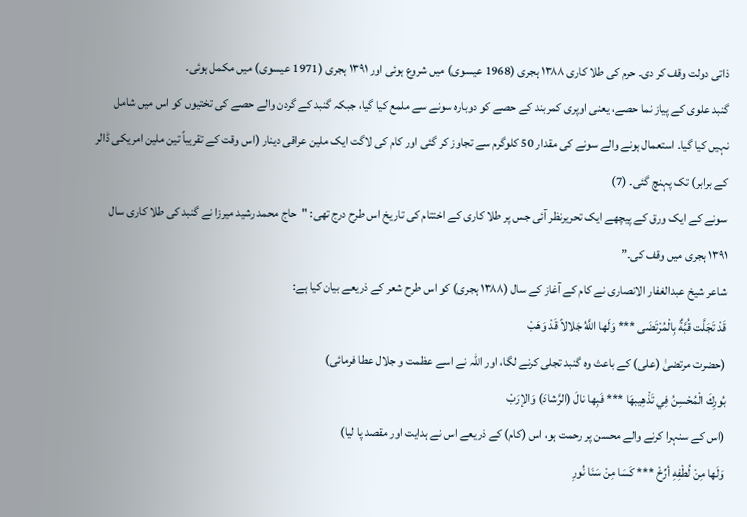ذاتی دولت وقف کر دی۔ حرم کی طلا کاری ۱۳۸۸ ہجری (1968 عیسوی) میں شروع ہوئی اور ۱۳۹۱ ہجری (1971 عیسوی) میں مکمل ہوئی۔
گنبد علوی کے پیاز نما حصے، یعنی اوپری کمربند کے حصے کو دوبارہ سونے سے ملمع کیا گیا، جبکہ گنبد کے گردن والے حصے کی تختیوں کو اس میں شامل نہیں کیا گیا۔ استعمال ہونے والے سونے کی مقدار 50 کلوگرم سے تجاوز کر گئی اور کام کی لاگت ایک ملین عراقی دینار (اس وقت کے تقریباً تین ملین امریکی ڈالر کے برابر) تک پہنچ گئی۔ (7)
سونے کے ایک ورق کے پیچھے ایک تحریرنظر آئی جس پر طلا کاری کے اختتام کی تاریخ اس طرح درج تھی: "حاج محمد رشید میرزا نے گنبد کی طلا کاری سال ۱۳۹۱ ہجری میں وقف کی۔”
شاعر شیخ عبدالغفار الانصاری نے کام کے آغاز کے سال (۱۳۸۸ ہجری) کو اس طرح شعر کے ذریعے بیان کیا ہے:
قَدْ تَجَلَّت قُبَّةٌ بِالْمُرْتَضَى *** وَلَها اللَّهُ جَلالاً قَدْ وَهَبْ
(حضرت مرتضیٰ (علی) کے باعث وہ گنبد تجلی کرنے لگا، اور اللہ نے اسے عظمت و جلال عطا فرمائی)
بُورِكَ الْمُحْسِنُ فِي تَذْهِيبهَا *** فَبِها نالَ (الرَّشادَ) وَالإرَبْ
(اس کے سنہرا کرنے والے محسن پر رحمت ہو، اس (کام) کے ذریعے اس نے ہدایت اور مقصد پا لیا)
وَلَها مِنْ لُطْفِهِ أرِّخْ *** كَسَا مِنْ سَنَا نُورِ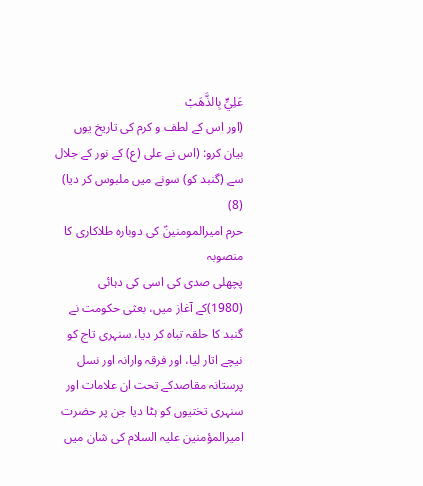عَلِيٍّ بِالذَّهَبْ
(اور اس کے لطف و کرم کی تاریخ یوں بیان کرو: (اس نے علی (ع) کے نور کے جلال سے (گنبد کو) سونے میں ملبوس کر دیا) (8)
حرم امیرالمومنینؑ کی دوبارہ طلاکاری کا منصوبہ
پچھلی صدی کی اسی کی دہائی (1980)کے آغاز میں، بعثی حکومت نے گنبد کا حلقہ تباہ کر دیا، سنہری تاج کو نیچے اتار لیا، اور فرقہ وارانہ اور نسل پرستانہ مقاصدکے تحت ان علامات اور سنہری تختیوں کو ہٹا دیا جن پر حضرت امیرالمؤمنین علیہ السلام کی شان میں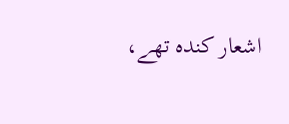اشعار کندہ تھے،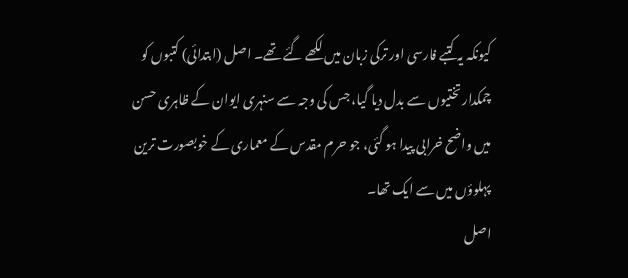کیونکہ یہ کتبے فارسی اور ترکی زبان میں لکھے گئے تھے۔ اصل (ابتدائی) کتبوں کو چمکدار تختیوں سے بدل دیا گیا، جس کی وجہ سے سنہری ایوان کے ظاہری حسن میں واضح خرابی پیدا ہو گئی، جو حرم مقدس کے معماری کے خوبصورت ترین پہلوؤں میں سے ایک تھا۔
اصل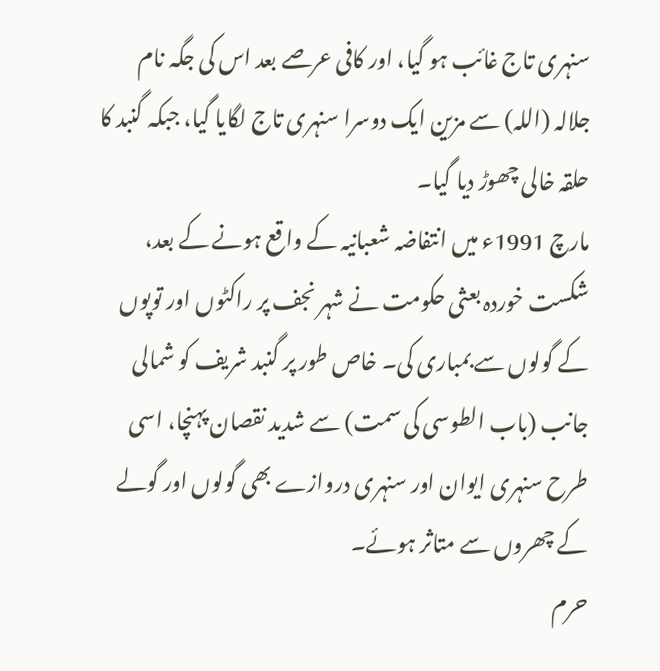سنہری تاج غائب ہو گیا، اور کافی عرصے بعد اس کی جگہ نام جلالہ (اللہ) سے مزین ایک دوسرا سنہری تاج لگایا گیا، جبکہ گنبد کا حلقہ خالی چھوڑ دیا گیا۔
مارچ 1991ء میں انتفاضہ شعبانیہ کے واقع ہونے کے بعد، شکست خوردہ بعثی حکومت نے شہر نجف پر راکٹوں اور توپوں کے گولوں سے بمباری کی۔ خاص طور پر گنبد شریف کو شمالی جانب (باب الطوسی کی سمت) سے شدید نقصان پہنچا، اسی طرح سنہری ایوان اور سنہری دروازے بھی گولوں اور گولے کے چھروں سے متاثر ہوئے۔
حرم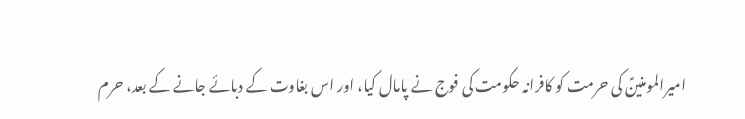امیرالمومنینؑ کی حرمت کو کافرانہ حکومت کی فوج نے پامال کیا، اور اس بغاوت کے دبائے جانے کے بعد، حرم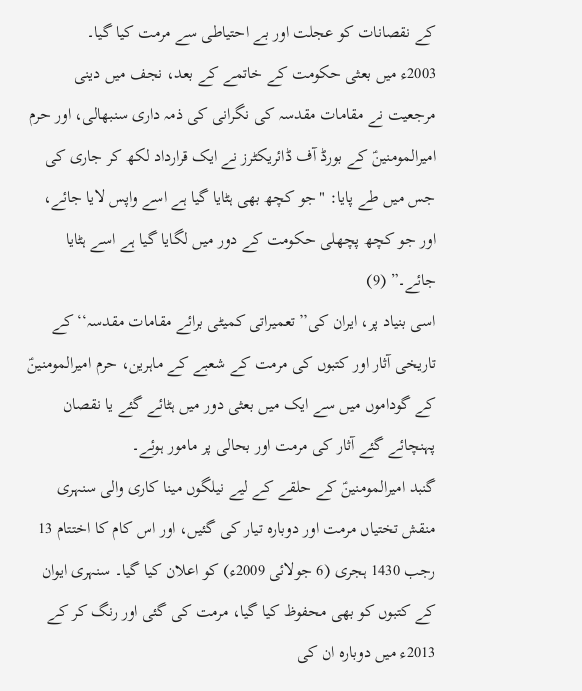کے نقصانات کو عجلت اور بے احتیاطی سے مرمت کیا گیا۔
2003ء میں بعثی حکومت کے خاتمے کے بعد، نجف میں دینی مرجعیت نے مقامات مقدسہ کی نگرانی کی ذمہ داری سنبھالی، اور حرم امیرالمومنینؑ کے بورڈ آف ڈائریکٹرز نے ایک قرارداد لکھ کر جاری کی جس میں طے پایا: "جو کچھ بھی ہٹایا گیا ہے اسے واپس لایا جائے، اور جو کچھ پچھلی حکومت کے دور میں لگایا گیا ہے اسے ہٹایا جائے۔” (9)
اسی بنیاد پر، ایران کی’’تعمیراتی کمیٹی برائے مقامات مقدسہ‘‘ کے تاریخی آثار اور کتبوں کی مرمت کے شعبے کے ماہرین، حرم امیرالمومنینؑ کے گوداموں میں سے ایک میں بعثی دور میں ہٹائے گئے یا نقصان پہنچائے گئے آثار کی مرمت اور بحالی پر مامور ہوئے۔
گنبد امیرالمومنینؑ کے حلقے کے لیے نیلگوں مینا کاری والی سنہری منقش تختیاں مرمت اور دوبارہ تیار کی گئیں، اور اس کام کا اختتام 13 رجب 1430 ہجری (6 جولائی 2009ء) کو اعلان کیا گیا۔ سنہری ایوان کے کتبوں کو بھی محفوظ کیا گیا، مرمت کی گئی اور رنگ کر کے 2013ء میں دوبارہ ان کی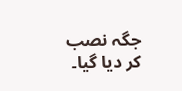جگہ نصب کر دیا گیا۔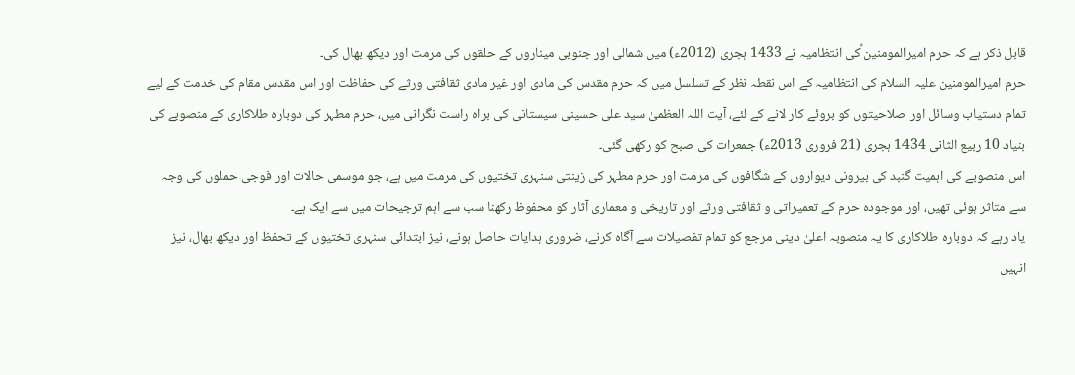قابل ذکر ہے کہ حرم امیرالمومنین ؑکی انتظامیہ نے 1433 ہجری (2012ء) میں شمالی اور جنوبی میناروں کے حلقوں کی مرمت اور دیکھ بھال کی۔
حرم امیرالمومنین علیہ السلام کی انتظامیہ کے اس نقطہ نظر کے تسلسل میں کہ حرم مقدس کی مادی اور غیر مادی ثقافتی ورثے کی حفاظت اور اس مقدس مقام کی خدمت کے لیے تمام دستیاب وسائل اور صلاحیتوں کو بروئے کار لانے کے لئے، آیت اللہ العظمیٰ سید علی حسینی سیستانی کی براہ راست نگرانی میں، حرم مطہر کی دوبارہ طلاکاری کے منصوبے کی بنیاد 10 ربیع الثانی 1434 ہجری (21 فروری 2013ء) جمعرات کی صبح کو رکھی گئی۔
اس منصوبے کی اہمیت گنبد کی بیرونی دیواروں کے شگافوں کی مرمت اور حرم مطہر کی زینتی سنہری تختیوں کی مرمت میں ہے، جو موسمی حالات اور فوجی حملوں کی وجہ سے متاثر ہوئی تھیں، اور موجودہ حرم کے تعمیراتی و ثقافتی ورثے اور تاریخی و معماری آثار کو محفوظ رکھنا سب سے اہم ترجیحات میں سے ایک ہے۔
یاد رہے کہ دوبارہ طلاکاری کا یہ منصوبہ اعلیٰ دینی مرجع کو تمام تفصیلات سے آگاہ کرنے، ضروری ہدایات حاصل ہونے، نیز ابتدائی سنہری تختیوں کے تحفظ اور دیکھ بھال، نیز انہیں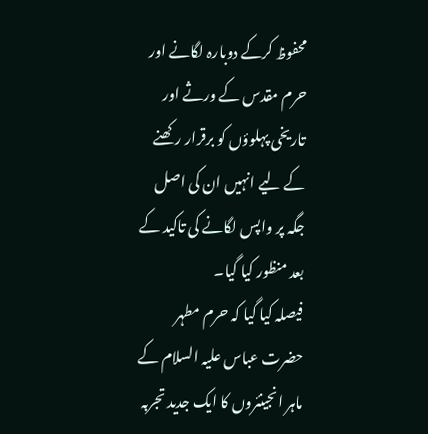محفوظ کرکے دوبارہ لگانے اور حرم مقدس کے ورثے اور تاریخی پہلوؤں کو برقرار رکھنے کے لیے انہیں ان کی اصل جگہ پر واپس لگانے کی تاکید کے بعد منظور کیا گیا۔
فیصلہ کیا گیا کہ حرم مطہر حضرت عباس علیہ السلام کے ماہر انجینئروں کا ایک جدید تجربہ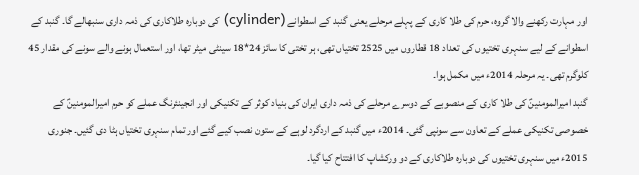اور مہارت رکھنے والا گروہ، حرم کی طلا کاری کے پہلے مرحلے یعنی گنبد کے اسطوانے (cylinder) کی دوبارہ طلاکاری کی ذمہ داری سنبھالے گا۔ گنبد کے اسطوانے کے لیے سنہری تختیوں کی تعداد 18 قطاروں میں 2525 تختیاں تھی، ہر تختی کا سائز 24*18 سینٹی میٹر تھا، اور استعمال ہونے والے سونے کی مقدار 45 کلوگرم تھی۔ یہ مرحلہ 2014ء میں مکمل ہوا۔
گنبد امیرالمومنینؑ کی طلا کاری کے منصوبے کے دوسرے مرحلے کی ذمہ داری ایران کی بنیاد کوثر کے تکنیکی اور انجینئرنگ عملے کو حرم امیرالمومنینؑ کے خصوصی تکنیکی عملے کے تعاون سے سونپی گئی۔ 2014ء میں گنبد کے اردگرد لوہے کے ستون نصب کیے گئے اور تمام سنہری تختیاں ہٹا دی گئیں۔ جنوری 2015ء میں سنہری تختیوں کی دوبارہ طلاکاری کے دو ورکشاپ کا افتتاح کیا گیا۔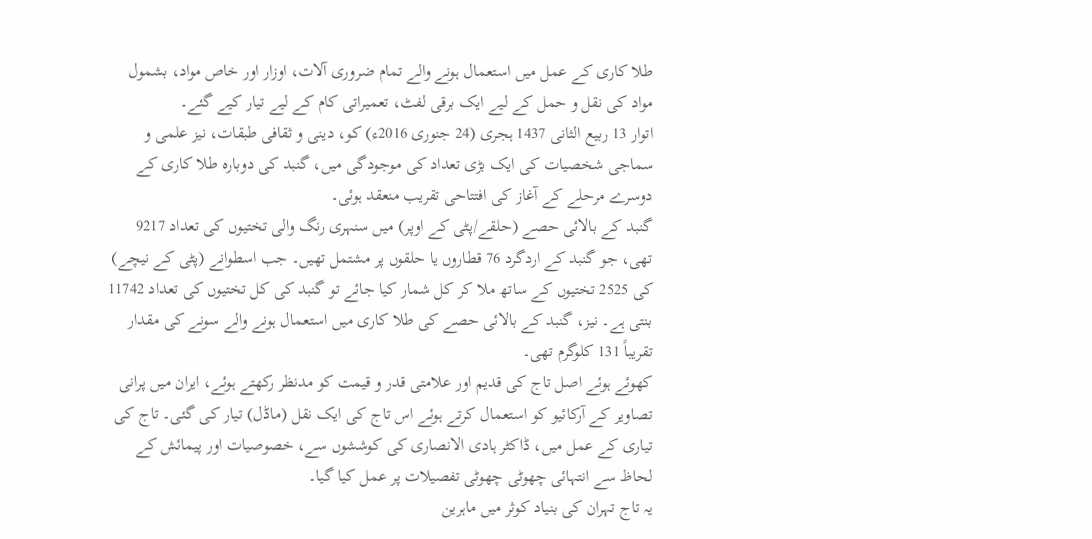طلا کاری کے عمل میں استعمال ہونے والے تمام ضروری آلات، اوزار اور خاص مواد، بشمول مواد کی نقل و حمل کے لیے ایک برقی لفٹ، تعمیراتی کام کے لیے تیار کیے گئے۔
اتوار 13 ربیع الثانی 1437 ہجری (24 جنوری 2016ء) کو، دینی و ثقافی طبقات، نیز علمی و سماجی شخصیات کی ایک بڑی تعداد کی موجودگی میں، گنبد کی دوبارہ طلا کاری کے دوسرے مرحلے کے آغاز کی افتتاحی تقریب منعقد ہوئی۔
گنبد کے بالائی حصے (حلقے/پٹی کے اوپر) میں سنہری رنگ والی تختیوں کی تعداد 9217 تھی، جو گنبد کے اردگرد 76 قطاروں یا حلقوں پر مشتمل تھیں۔ جب اسطوانے (پٹی کے نیچے) کی 2525 تختیوں کے ساتھ ملا کر کل شمار کیا جائے تو گنبد کی کل تختیوں کی تعداد 11742 بنتی ہے۔ نیز، گنبد کے بالائی حصے کی طلا کاری میں استعمال ہونے والے سونے کی مقدار تقریباً 131 کلوگرم تھی۔
کھوئے ہوئے اصل تاج کی قدیم اور علامتی قدر و قیمت کو مدنظر رکھتے ہوئے، ایران میں پرانی تصاویر کے آرکائیو کو استعمال کرتے ہوئے اس تاج کی ایک نقل (ماڈل) تیار کی گئی۔ تاج کی تیاری کے عمل میں، ڈاکٹر ہادی الانصاری کی کوششوں سے، خصوصیات اور پیمائش کے لحاظ سے انتہائی چھوٹی چھوٹی تفصیلات پر عمل کیا گیا۔
یہ تاج تہران کی بنیاد کوثر میں ماہرین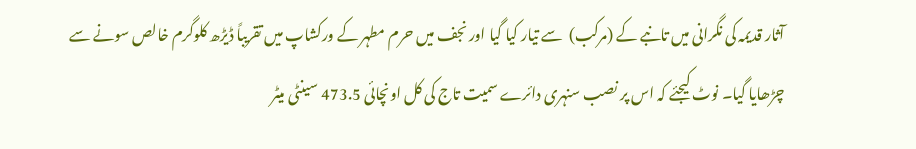آثار قدیمہ کی نگرانی میں تانبے کے (مرکب)  سے تیار کیا گیا اور نجف میں حرم مطہر کے ورکشاپ میں تقریباً ڈیڑھ کلوگرم خالص سونے سے چڑھایا گیا۔ نوٹ کیجئے کہ اس پر نصب سنہری دائرے سمیت تاج کی کل اونچائی 473.5 سینٹی میٹر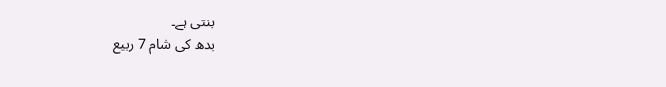بنتی ہے۔
بدھ کی شام 7 ربیع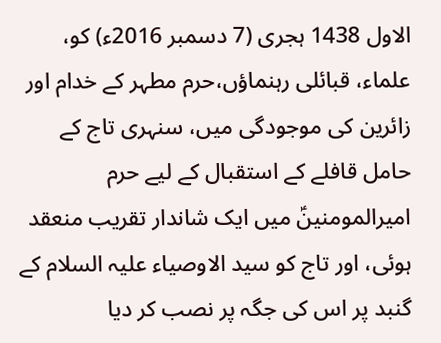الاول 1438 ہجری (7 دسمبر 2016ء) کو، علماء، قبائلی رہنماؤں،حرم مطہر کے خدام اور زائرین کی موجودگی میں، سنہری تاج کے حامل قافلے کے استقبال کے لیے حرم امیرالمومنینؑ میں ایک شاندار تقریب منعقد ہوئی، اور تاج کو سید الاوصیاء علیہ السلام کے گنبد پر اس کی جگہ پر نصب کر دیا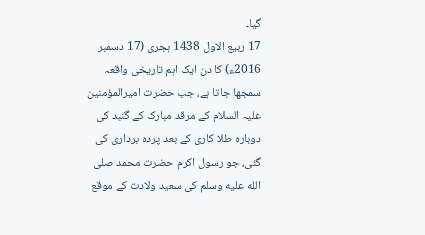گیا۔
17 ربیع الاول 1438 ہجری (17 دسمبر 2016ء) کا دن ایک اہم تاریخی واقعہ سمجھا جاتا ہے، جب حضرت امیرالمؤمنین علیہ السلام کے مرقد مبارک کے گنبد کی دوبارہ طلا کاری کے بعد پردہ برداری کی گئی، جو رسول اکرم حضرت محمد صلى الله عليه وسلم کی سعید ولادت کے موقع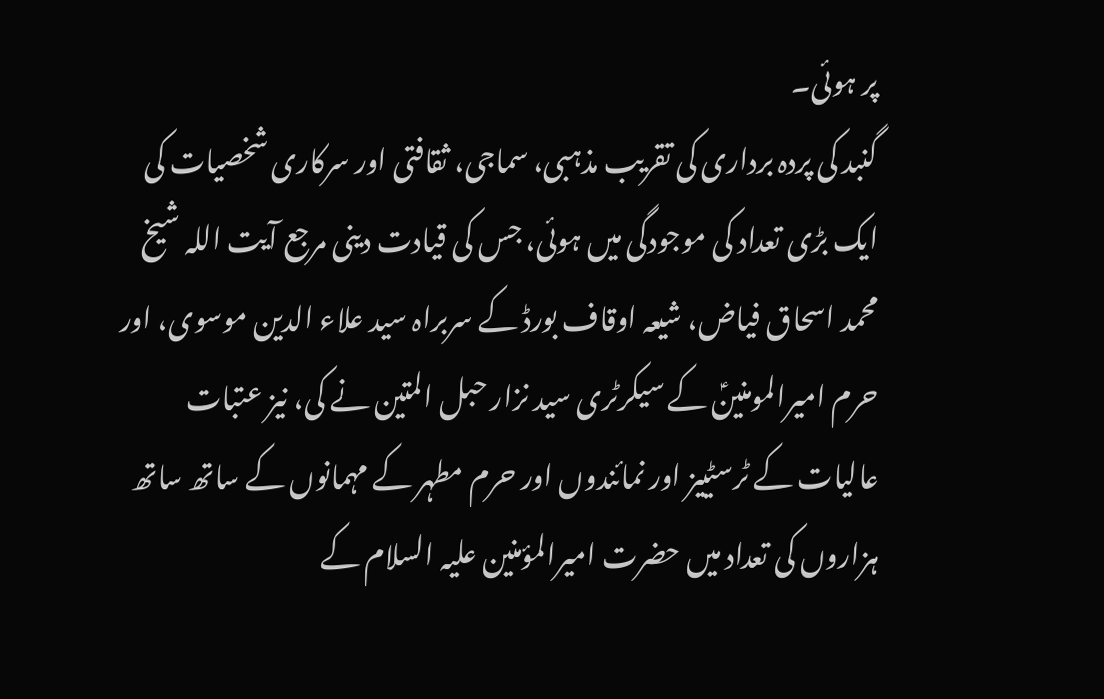پر ہوئی۔
گنبد کی پردہ برداری کی تقریب مذہبی، سماجی، ثقافتی اور سرکاری شخصیات کی ایک بڑی تعداد کی موجودگی میں ہوئی، جس کی قیادت دینی مرجع آیت اللہ شیخ محمد اسحاق فیاض، شیعہ اوقاف بورڈ کے سربراہ سید علاء الدین موسوی، اور حرم امیرالمومنینؑ کے سیکرٹری سید نزار حبل المتین نے کی، نیز عتبات عالیات کے ٹرسٹییز اور نمائندوں اور حرم مطہر کے مہمانوں کے ساتھ ساتھ ہزاروں کی تعداد میں حضرت امیرالمؤمنین علیہ السلام کے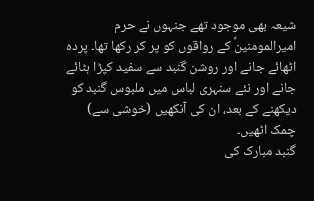شیعہ بھی موجود تھے جنہوں نے حرم امیرالمومنینؑ کے رواقوں کو پر کر رکھا تھا۔ پردہ اٹھائے جانے اور روشن گنبد سے سفید کپڑا ہٹائے جانے اور نئے سنہری لباس میں ملبوس گنبد کو دیکھنے کے بعد، ان کی آنکھیں (خوشی سے) چمک اٹھیں۔
گنبد مبارک کی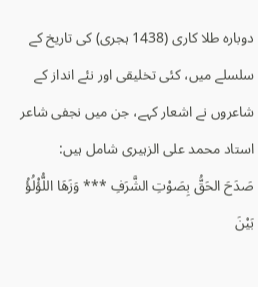دوبارہ طلا کاری (1438 ہجری) کی تاریخ کے سلسلے میں، کئی تخلیقی اور نئے انداز کے شاعروں نے اشعار کہے، جن میں نجفی شاعر استاد محمد علی الزہیری شامل ہیں:
صَدَحَ الحَقُّ بِصَوْتِ الشَّرَفِ *** وَزَهَا اللُّؤْلُؤُ بَيْنَ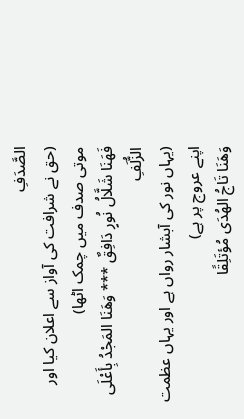الصَّدَفِ
(حق نے شرافت کی آواز سے اعلان کیا اور موتی صدف میں چمک اٹھا)
فَهَنَا شَلَّالُ نُورٍ دَافِقٌ *** وَهَنَا المَجْدُ بِأَعْلَى الزُّلَفِ
(یہاں نور کی آبشار رواں ہے اور یہاں عظمت اپنے عروج پر ہے)
وَهَنَا تَاجُ الهُدَى مُؤتَلِقًا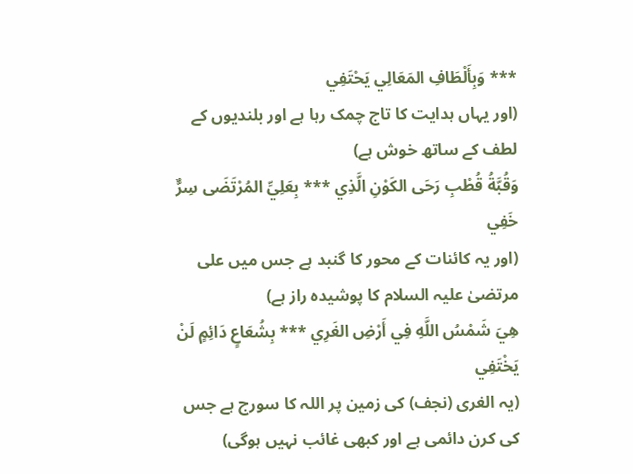*** وَبِأَلْطَافِ المَعَالِي يَحْتَفِي
(اور یہاں ہدایت کا تاج چمک رہا ہے اور بلندیوں کے لطف کے ساتھ خوش ہے)
وَقُبَّةُ قُطْبِ رَحَى الكَوْنِ الَّذِي *** بِعَلِيِّ المُرْتَضَى سِرٌّ خَفِي
(اور یہ کائنات کے محور کا گنبد ہے جس میں علی مرتضیٰ علیہ السلام کا پوشیدہ راز ہے)
هِيَ شَمْسُ اللَّهِ فِي أَرْضِ الغَرِي *** بِشُعَاعٍ دَائِمٍ لَنْ يَخْتَفِي
(یہ الغری (نجف) کی زمین پر اللہ کا سورج ہے جس کی کرن دائمی ہے اور کبھی غائب نہیں ہوگی)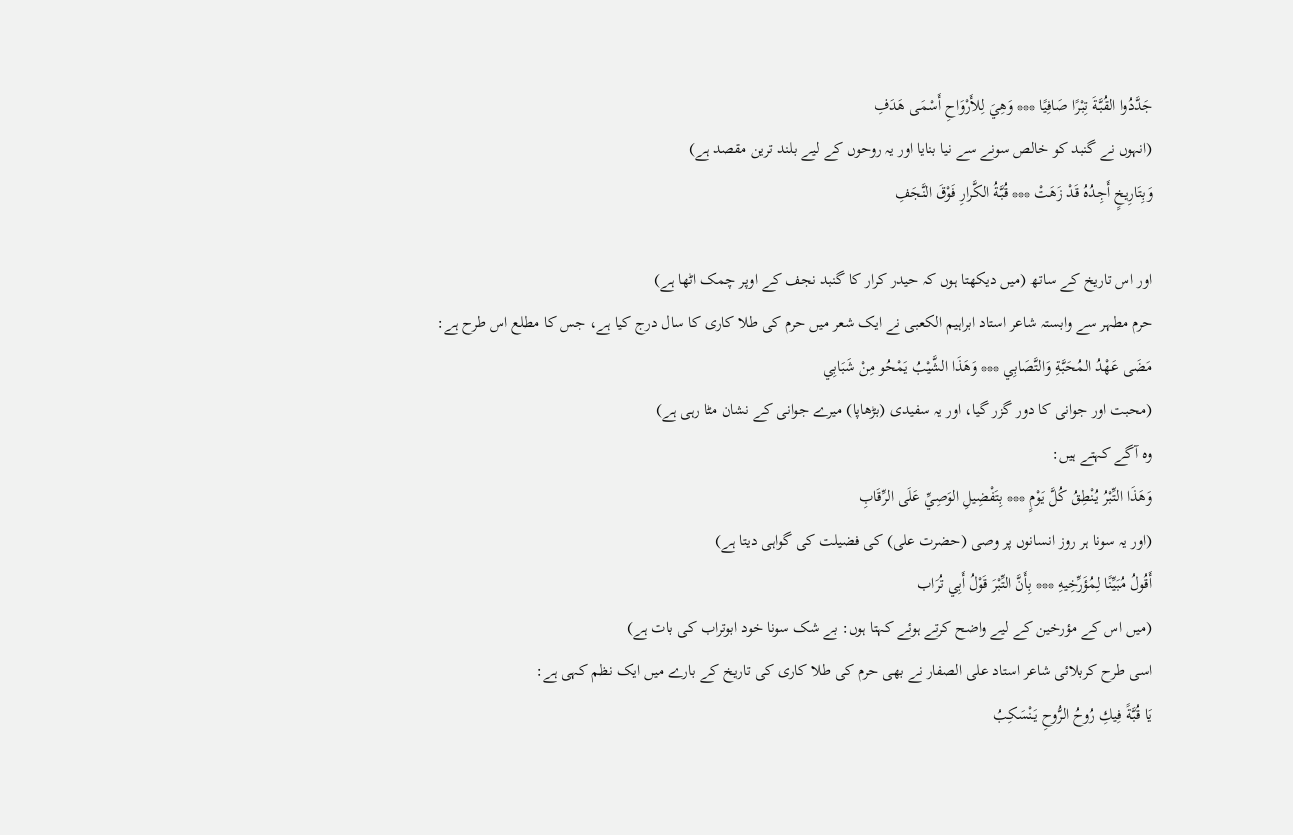جَدَّدُوا القُبَّةَ تِبْرًا صَافِيًا *** وَهِيَ لِلأَرْوَاحِ أَسْمَى هَدَفِ
(انہوں نے گنبد کو خالص سونے سے نیا بنایا اور یہ روحوں کے لیے بلند ترین مقصد ہے)
وَبِتَارِيخٍ أَجِدُهُ قَدْ زَهَتْ *** قُبَّةُ الكَّرارِ فَوْقَ النَّجَفِ

اور اس تاریخ کے ساتھ (میں دیکھتا ہوں کہ حیدر کرار کا گنبد نجف کے اوپر چمک اٹھا ہے)
حرم مطہر سے وابستہ شاعر استاد ابراہیم الکعبی نے ایک شعر میں حرم کی طلا کاری کا سال درج کیا ہے، جس کا مطلع اس طرح ہے:
مَضَى عَهْدُ المُحَبَّةِ وَالتَّصَابِي *** وَهَذَا الشَّيْبُ يَمْحُو مِنْ شَبَابِي
(محبت اور جوانی کا دور گزر گیا، اور یہ سفیدی (بڑھاپا) میرے جوانی کے نشان مٹا رہی ہے)
وہ آگے کہتے ہیں:
وَهَذَا التِّبْرُ يُنْطِقُ كُلَّ يَوْمٍ *** بِتَفْضِيلِ الوَصِيِّ عَلَى الرِّقَابِ
(اور یہ سونا ہر روز انسانوں پر وصی (حضرت علی) کی فضیلت کی گواہی دیتا ہے)
أَقُولُ مُبَيِّنًا لِمُؤَرِّخِيهِ *** بِأَنَّ التِّبْرَ قَوْلُ أَبِي تُرَاب
(میں اس کے مؤرخین کے لیے واضح کرتے ہوئے کہتا ہوں: بے شک سونا خود ابوتراب کی بات ہے)
اسی طرح کربلائی شاعر استاد علی الصفار نے بھی حرم کی طلا کاری کی تاریخ کے بارے میں ایک نظم کہی ہے:
يَا قُبَّةً فِيكِ رُوحُ الرُّوحِ يَنْسَكِبُ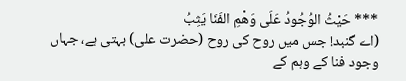*** حَيْثُ الوُجُودُ عَلَى وَهْمِ الفَنَا يَثِبُ
(اے گنبد! جس میں روح کی روح (حضرت علی) بہتی ہے، جہاں وجود فنا کے وہم کے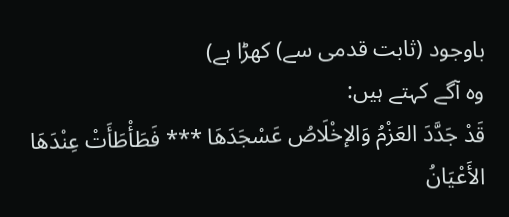باوجود (ثابت قدمی سے) کھڑا ہے)
وہ آگے کہتے ہیں:
قَدْ جَدَّدَ العَزْمُ وَالإخْلَاصُ عَسْجَدَهَا *** فَطَأْطَأَتْ عِنْدَهَا الأَعْيَانُ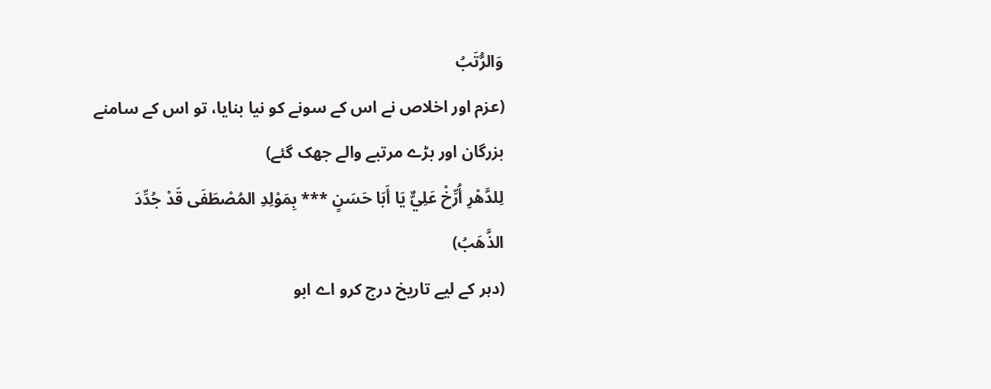وَالرُّتَبُ
(عزم اور اخلاص نے اس کے سونے کو نیا بنایا، تو اس کے سامنے بزرگان اور بڑے مرتبے والے جھک گئے)
لِلدَّهْرِ أُرِّخْ عَلِيٌّ يَا أَبَا حَسَنٍ *** بِمَوْلِدِ المُصْطَفَى قَدْ جُدِّدَ الذَّهَبُ)
(دہر کے لیے تاریخ درج کرو اے ابو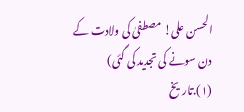الحسن علی! مصطفیٰ کی ولادت کے دن سونے کی تجدید کی گئی)
(۱).تاريخ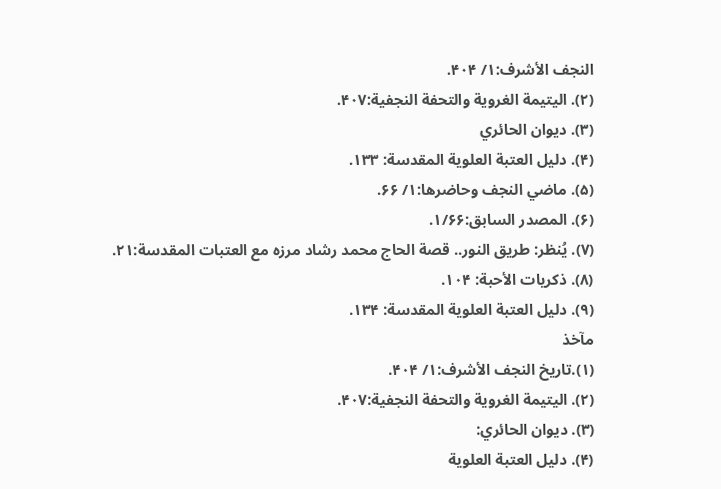النجف الأشرف:۱/ ۴۰۴.
(۲). اليتيمة الغروية والتحفة النجفية:۴۰۷.
(۳). ديوان الحائري
(۴). دليل العتبة العلوية المقدسة: ۱۳۳.
(۵). ماضي النجف وحاضرها:۱/ ۶۶.
(۶). المصدر السابق:۱/۶۶.
(۷). يُنظر: طريق النور.. قصة الحاج محمد رشاد مرزه مع العتبات المقدسة:۲۱.
(۸). ذكريات الأحبة: ۱۰۴.
(۹). دليل العتبة العلوية المقدسة: ۱۳۴.
مآخذ
(۱).تاريخ النجف الأشرف:۱/ ۴۰۴.
(۲). اليتيمة الغروية والتحفة النجفية:۴۰۷.
(۳). ديوان الحائري:
(۴). دليل العتبة العلوية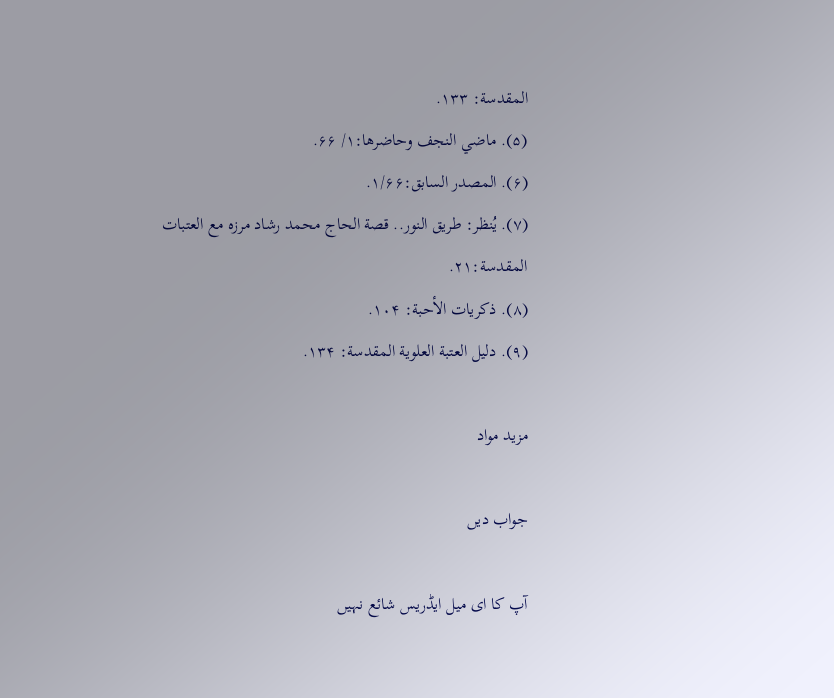المقدسة: ۱۳۳.
(۵). ماضي النجف وحاضرها:۱/ ۶۶.
(۶). المصدر السابق:۱/۶۶.
(۷). يُنظر: طريق النور.. قصة الحاج محمد رشاد مرزه مع العتبات المقدسة:۲۱.
(۸). ذكريات الأحبة: ۱۰۴.
(۹). دليل العتبة العلوية المقدسة: ۱۳۴.

مزید مواد

جواب دیں

آپ کا ای میل ایڈریس شائع نہیں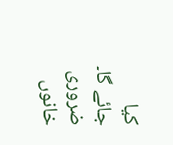کیا جائے گا۔ ضروری خانوں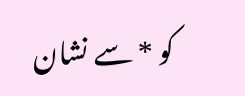کو * سے نشان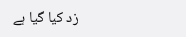زد کیا گیا ہے